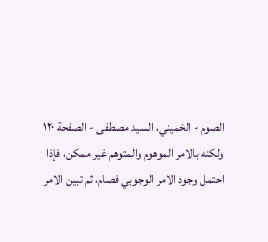الصوم - الخميني، السيد مصطفى - الصفحة ١٢٠
ولكنه بالامر الموهوم والمتوهم غير ممكن، فإذا احتمل وجود الامر الوجوبي فصام، ثم تبين الامر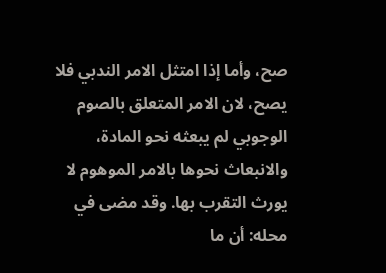صح، وأما إذا امتثل الامر الندبي فلا يصح، لان الامر المتعلق بالصوم الوجوبي لم يبعثه نحو المادة، والانبعاث نحوها بالامر الموهوم لا يورث التقرب بها. وقد مضى في محله: أن ما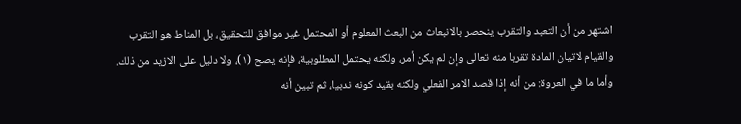اشتهر من أن التعبد والتقرب ينحصر بالانبعاث من البعث المعلوم أو المحتمل غير موافق للتحقيق، بل المناط هو التقرب والقيام لاتيان المادة تقربا منه تعالى وإن لم يكن أمر، ولكنه يحتمل المطلوبية، فإنه يصح (١)، ولا دليل على الازيد من ذلك. وأما ما في العروة: من أنه إذا قصد الامر الفعلي ولكنه بقيد كونه ندبيا، ثم تبين أنه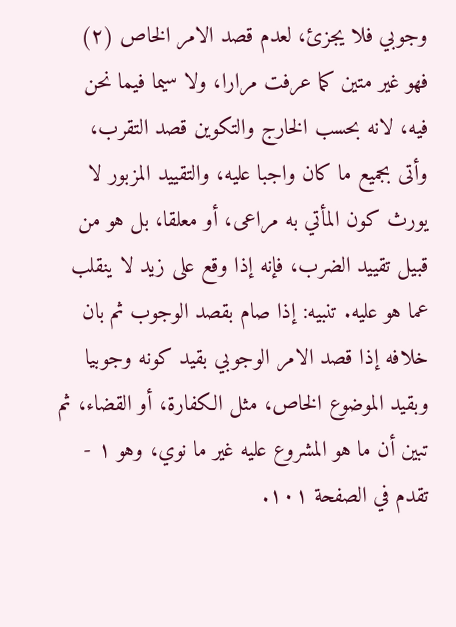وجوبي فلا يجزئ، لعدم قصد الامر الخاص (٢) فهو غير متين كما عرفت مرارا، ولا سيما فيما نحن فيه، لانه بحسب الخارج والتكوين قصد التقرب، وأتى بجميع ما كان واجبا عليه، والتقييد المزبور لا يورث كون المأتي به مراعى، أو معلقا، بل هو من قبيل تقييد الضرب، فإنه إذا وقع على زيد لا ينقلب عما هو عليه. تنبيه: إذا صام بقصد الوجوب ثم بان خلافه إذا قصد الامر الوجوبي بقيد كونه وجوبيا وبقيد الموضوع الخاص، مثل الكفارة، أو القضاء، ثم تبين أن ما هو المشروع عليه غير ما نوي، وهو ١ - تقدم في الصفحة ١٠١.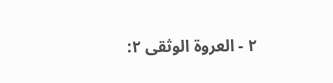٢ - العروة الوثقى ٢: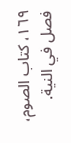١٦٩، كتاب الصوم، فصل في النية.